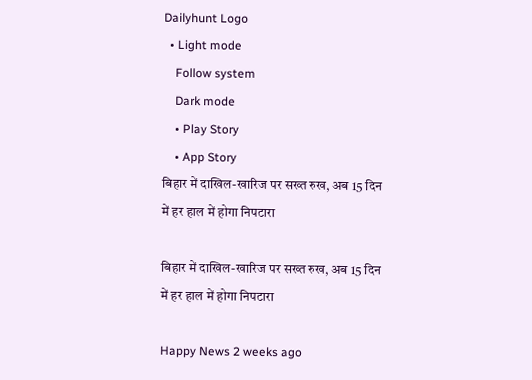Dailyhunt Logo
  • Light mode
    Follow system
    Dark mode
    • Play Story
    • App Story
बिहार में दाखिल-खारिज पर सख्त रुख, अब 15 दिन में हर हाल में होगा निपटारा

बिहार में दाखिल-खारिज पर सख्त रुख, अब 15 दिन में हर हाल में होगा निपटारा

Happy News 2 weeks ago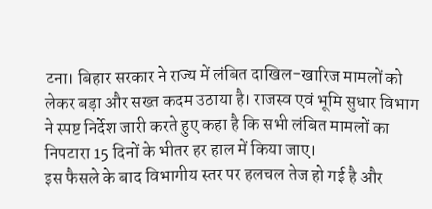टना। बिहार सरकार ने राज्य में लंबित दाखिल-खारिज मामलों को लेकर बड़ा और सख्त कदम उठाया है। राजस्व एवं भूमि सुधार विभाग ने स्पष्ट निर्देश जारी करते हुए कहा है कि सभी लंबित मामलों का निपटारा 15 दिनों के भीतर हर हाल में किया जाए।
इस फैसले के बाद विभागीय स्तर पर हलचल तेज हो गई है और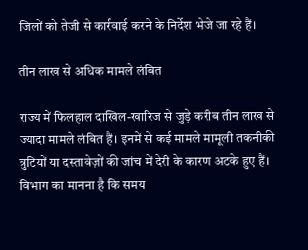जिलों को तेजी से कार्रवाई करने के निर्देश भेजे जा रहे हैं।

तीन लाख से अधिक मामले लंबित

राज्य में फिलहाल दाखिल-खारिज से जुड़े करीब तीन लाख से ज्यादा मामले लंबित हैं। इनमें से कई मामले मामूली तकनीकी त्रुटियों या दस्तावेज़ों की जांच में देरी के कारण अटके हुए हैं। विभाग का मानना है कि समय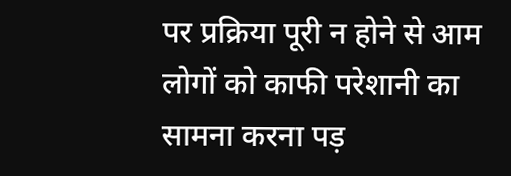पर प्रक्रिया पूरी न होने से आम लोगों को काफी परेशानी का सामना करना पड़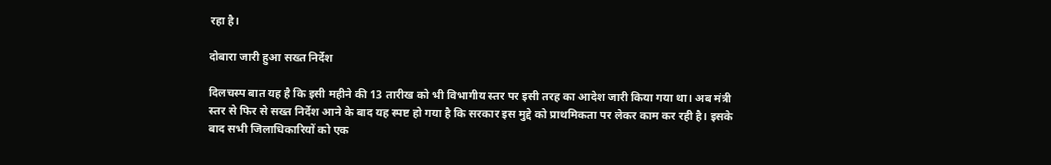रहा है।

दोबारा जारी हुआ सख्त निर्देश

दिलचस्प बात यह है कि इसी महीने की 13 तारीख को भी विभागीय स्तर पर इसी तरह का आदेश जारी किया गया था। अब मंत्री स्तर से फिर से सख्त निर्देश आने के बाद यह स्पष्ट हो गया है कि सरकार इस मुद्दे को प्राथमिकता पर लेकर काम कर रही है। इसके बाद सभी जिलाधिकारियों को एक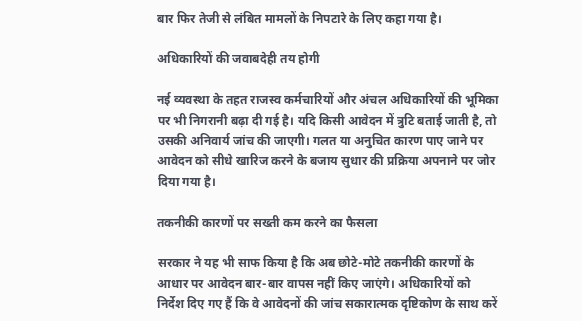बार फिर तेजी से लंबित मामलों के निपटारे के लिए कहा गया है।

अधिकारियों की जवाबदेही तय होगी

नई व्यवस्था के तहत राजस्व कर्मचारियों और अंचल अधिकारियों की भूमिका पर भी निगरानी बढ़ा दी गई है। यदि किसी आवेदन में त्रुटि बताई जाती है, तो उसकी अनिवार्य जांच की जाएगी। गलत या अनुचित कारण पाए जाने पर आवेदन को सीधे खारिज करने के बजाय सुधार की प्रक्रिया अपनाने पर जोर दिया गया है।

तकनीकी कारणों पर सख्ती कम करने का फैसला

सरकार ने यह भी साफ किया है कि अब छोटे-मोटे तकनीकी कारणों के आधार पर आवेदन बार-बार वापस नहीं किए जाएंगे। अधिकारियों को निर्देश दिए गए हैं कि वे आवेदनों की जांच सकारात्मक दृष्टिकोण के साथ करें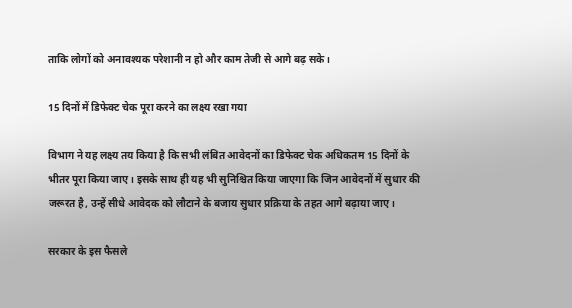ताकि लोगों को अनावश्यक परेशानी न हो और काम तेजी से आगे बढ़ सके।

15 दिनों में डिफेक्ट चेक पूरा करने का लक्ष्य रखा गया

विभाग ने यह लक्ष्य तय किया है कि सभी लंबित आवेदनों का डिफेक्ट चेक अधिकतम 15 दिनों के भीतर पूरा किया जाए। इसके साथ ही यह भी सुनिश्चित किया जाएगा कि जिन आवेदनों में सुधार की जरूरत है, उन्हें सीधे आवेदक को लौटाने के बजाय सुधार प्रक्रिया के तहत आगे बढ़ाया जाए।

सरकार के इस फैसले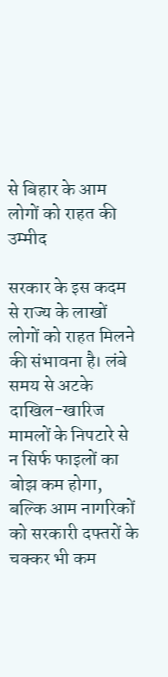से बिहार के आम लोगों को राहत की उम्मीद

सरकार के इस कदम से राज्य के लाखों लोगों को राहत मिलने की संभावना है। लंबे समय से अटके दाखिल-खारिज मामलों के निपटारे से न सिर्फ फाइलों का बोझ कम होगा, बल्कि आम नागरिकों को सरकारी दफ्तरों के चक्कर भी कम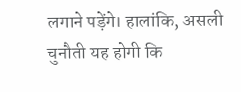लगाने पड़ेंगे। हालांकि, असली चुनौती यह होगी कि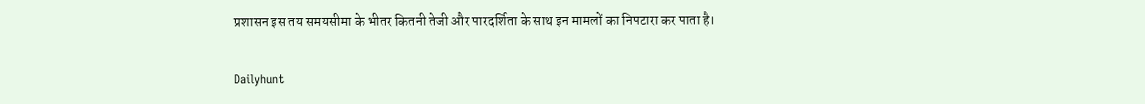प्रशासन इस तय समयसीमा के भीतर कितनी तेजी और पारदर्शिता के साथ इन मामलों का निपटारा कर पाता है।

Dailyhunt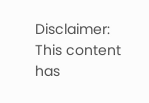Disclaimer: This content has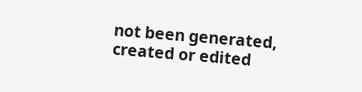not been generated, created or edited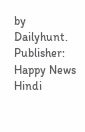by Dailyhunt. Publisher: Happy News Hindi